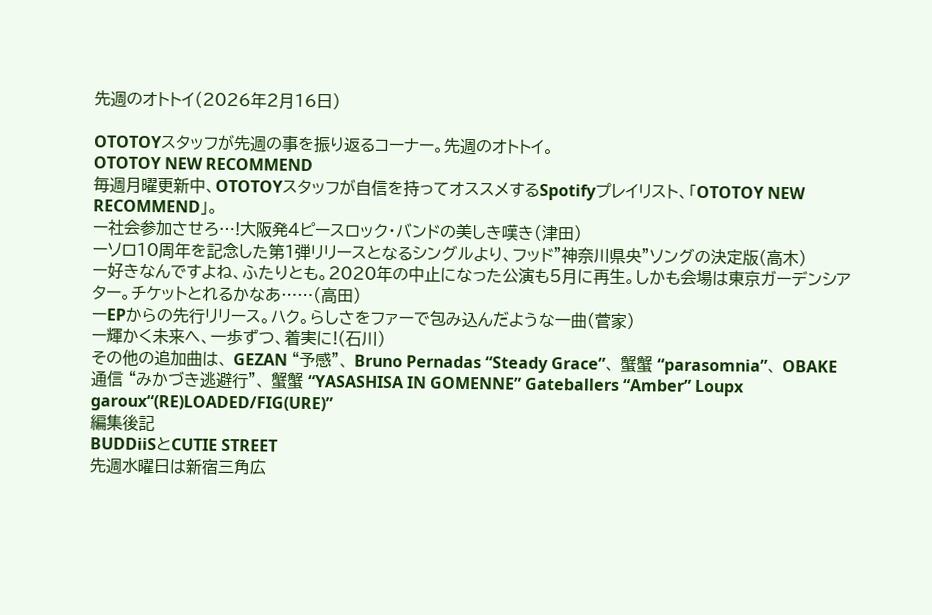先週のオトトイ(2026年2月16日)

OTOTOYスタッフが先週の事を振り返るコーナー。先週のオトトイ。
OTOTOY NEW RECOMMEND
毎週月曜更新中、OTOTOYスタッフが自信を持ってオススメするSpotifyプレイリスト、「OTOTOY NEW RECOMMEND」。
ー社会参加させろ…!大阪発4ピースロック・バンドの美しき嘆き(津田)
ーソロ10周年を記念した第1弾リリースとなるシングルより、フッド"神奈川県央"ソングの決定版(高木)
ー好きなんですよね、ふたりとも。2020年の中止になった公演も5月に再生。しかも会場は東京ガーデンシアター。チケットとれるかなあ……(高田)
ーEPからの先行リリース。ハク。らしさをファーで包み込んだような一曲(菅家)
ー輝かく未来へ、一歩ずつ、着実に!(石川)
その他の追加曲は、 GEZAN “予感”、 Bruno Pernadas “Steady Grace”、 蟹蟹 “parasomnia”、 OBAKE通信 “みかづき逃避行”、 蟹蟹 “YASASHISA IN GOMENNE” Gateballers “Amber” Loupx garoux“(RE)LOADED/FIG(URE)”
編集後記
BUDDiiSとCUTIE STREET
先週水曜日は新宿三角広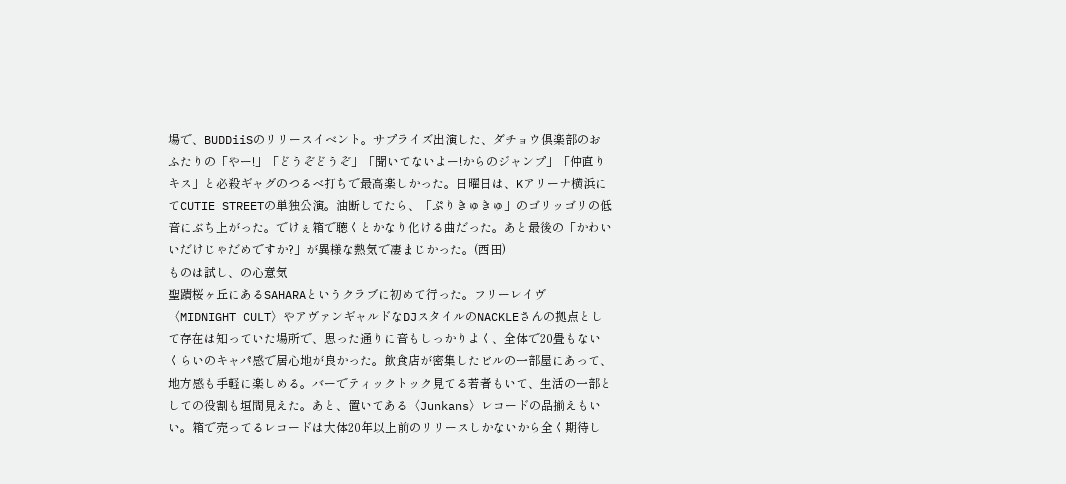場で、BUDDiiSのリリースイベント。サプライズ出演した、ダチョウ倶楽部のおふたりの「やー!」「どうぞどうぞ」「聞いてないよー!からのジャンプ」「仲直りキス」と必殺ギャグのつるべ打ちで最高楽しかった。日曜日は、Kアリーナ横浜にてCUTIE STREETの単独公演。油断してたら、「ぷりきゅきゅ」のゴリッゴリの低音にぶち上がった。でけぇ箱で聴くとかなり化ける曲だった。あと最後の「かわいいだけじゃだめですか?」が異様な熱気で凄まじかった。(西田)
ものは試し、の心意気
聖蹟桜ヶ丘にあるSAHARAというクラブに初めて行った。フリーレイヴ〈MIDNIGHT CULT〉やアヴァンギャルドなDJスタイルのNACKLEさんの拠点として存在は知っていた場所で、思った通りに音もしっかりよく、全体で20畳もないくらいのキャパ感で居心地が良かった。飲食店が密集したビルの一部屋にあって、地方感も手軽に楽しめる。バーでティックトック見てる若者もいて、生活の一部としての役割も垣間見えた。あと、置いてある〈Junkans〉レコードの品揃えもいい。箱で売ってるレコードは大体20年以上前のリリースしかないから全く期待し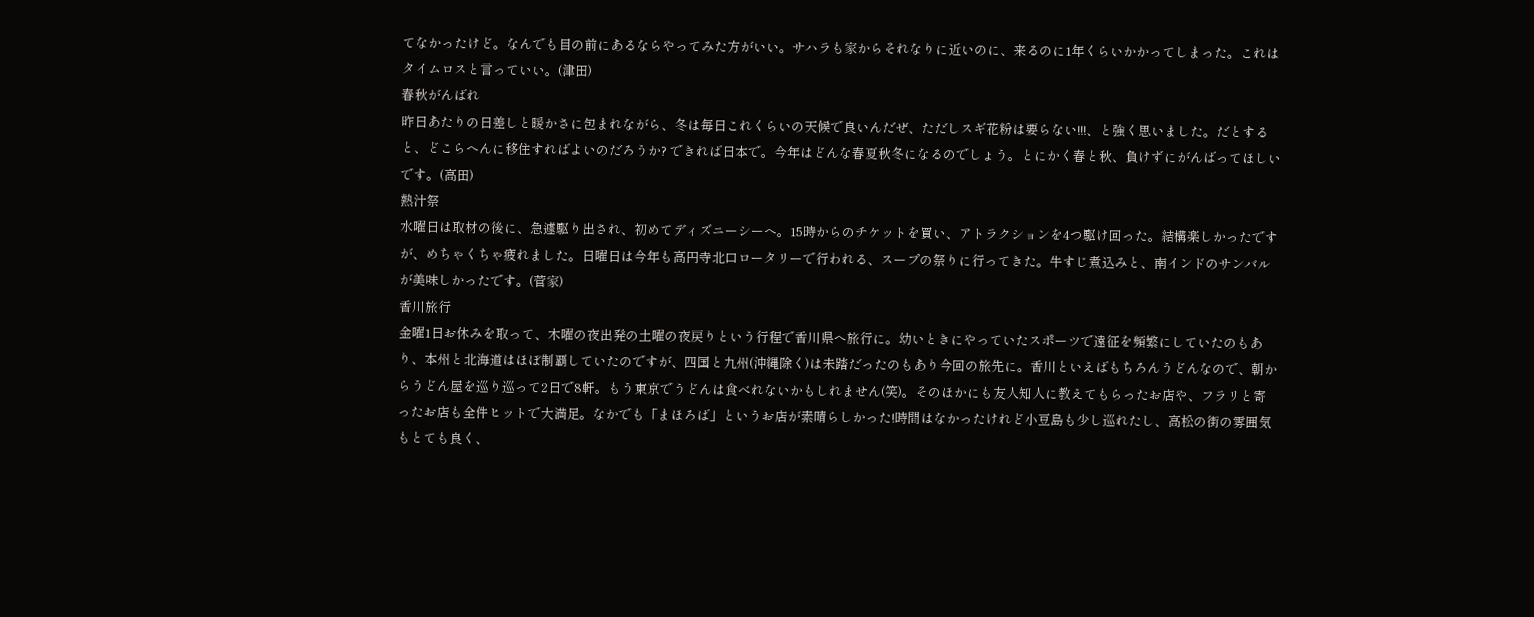てなかったけど。なんでも目の前にあるならやってみた方がいい。サハラも家からそれなりに近いのに、来るのに1年くらいかかってしまった。これはタイムロスと言っていい。(津田)
春秋がんばれ
昨日あたりの日差しと暖かさに包まれながら、冬は毎日これくらいの天候で良いんだぜ、ただしスギ花粉は要らない!!!、と強く思いました。だとすると、どこらへんに移住すればよいのだろうか? できれば日本で。今年はどんな春夏秋冬になるのでしょう。とにかく春と秋、負けずにがんばってほしいです。(高田)
熱汁祭
水曜日は取材の後に、急遽駆り出され、初めてディズニーシーへ。15時からのチケットを買い、アトラクションを4つ駆け回った。結構楽しかったですが、めちゃくちゃ疲れました。日曜日は今年も高円寺北口ロータリーで行われる、スープの祭りに行ってきた。牛すじ煮込みと、南インドのサンバルが美味しかったです。(菅家)
香川旅行
金曜1日お休みを取って、木曜の夜出発の土曜の夜戻りという行程で香川県へ旅行に。幼いときにやっていたスポーツで遠征を頻繁にしていたのもあり、本州と北海道はほぼ制覇していたのですが、四国と九州(沖縄除く)は未踏だったのもあり今回の旅先に。香川といえばもちろんうどんなので、朝からうどん屋を巡り巡って2日で8軒。もう東京でうどんは食べれないかもしれません(笑)。そのほかにも友人知人に教えてもらったお店や、フラリと寄ったお店も全件ヒットで大満足。なかでも「まほろば」というお店が素晴らしかった!時間はなかったけれど小豆島も少し巡れたし、高松の街の雰囲気もとても良く、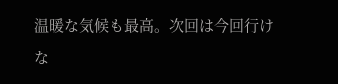温暖な気候も最高。次回は今回行けな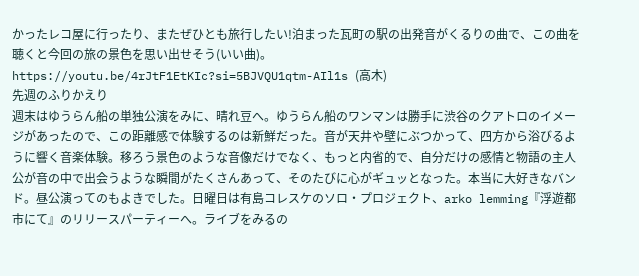かったレコ屋に行ったり、またぜひとも旅行したい!泊まった瓦町の駅の出発音がくるりの曲で、この曲を聴くと今回の旅の景色を思い出せそう(いい曲)。
https://youtu.be/4rJtF1EtKIc?si=5BJVQU1qtm-AIl1s (高木)
先週のふりかえり
週末はゆうらん船の単独公演をみに、晴れ豆へ。ゆうらん船のワンマンは勝手に渋谷のクアトロのイメージがあったので、この距離感で体験するのは新鮮だった。音が天井や壁にぶつかって、四方から浴びるように響く音楽体験。移ろう景色のような音像だけでなく、もっと内省的で、自分だけの感情と物語の主人公が音の中で出会うような瞬間がたくさんあって、そのたびに心がギュッとなった。本当に大好きなバンド。昼公演ってのもよきでした。日曜日は有島コレスケのソロ・プロジェクト、arko lemming『浮遊都市にて』のリリースパーティーへ。ライブをみるの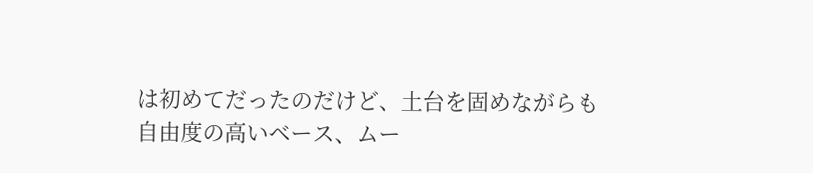は初めてだったのだけど、土台を固めながらも自由度の高いベース、ムー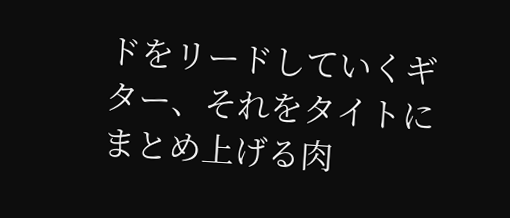ドをリードしていくギター、それをタイトにまとめ上げる肉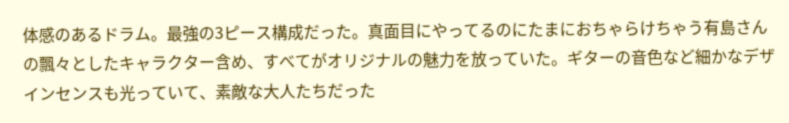体感のあるドラム。最強の3ピース構成だった。真面目にやってるのにたまにおちゃらけちゃう有島さんの飄々としたキャラクター含め、すべてがオリジナルの魅力を放っていた。ギターの音色など細かなデザインセンスも光っていて、素敵な大人たちだった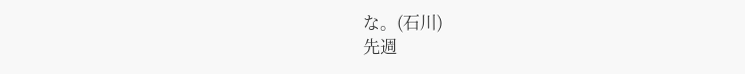な。(石川)
先週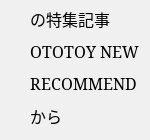の特集記事
OTOTOY NEW RECOMMENDから